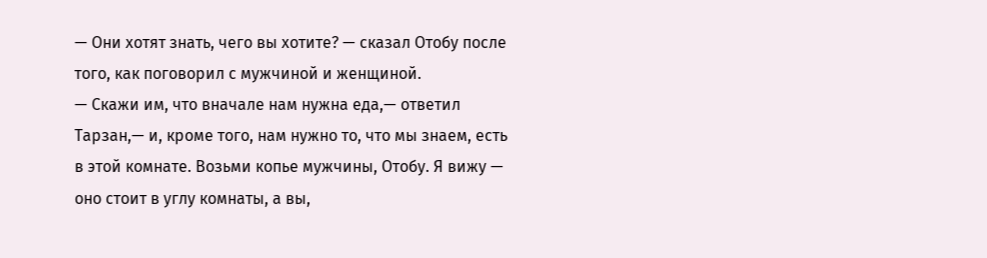— Они хотят знать, чего вы хотите? — сказал Отобу после того, как поговорил с мужчиной и женщиной.
— Скажи им, что вначале нам нужна еда,— ответил Тарзан,— и, кроме того, нам нужно то, что мы знаем, есть в этой комнате. Возьми копье мужчины, Отобу. Я вижу — оно стоит в углу комнаты, а вы,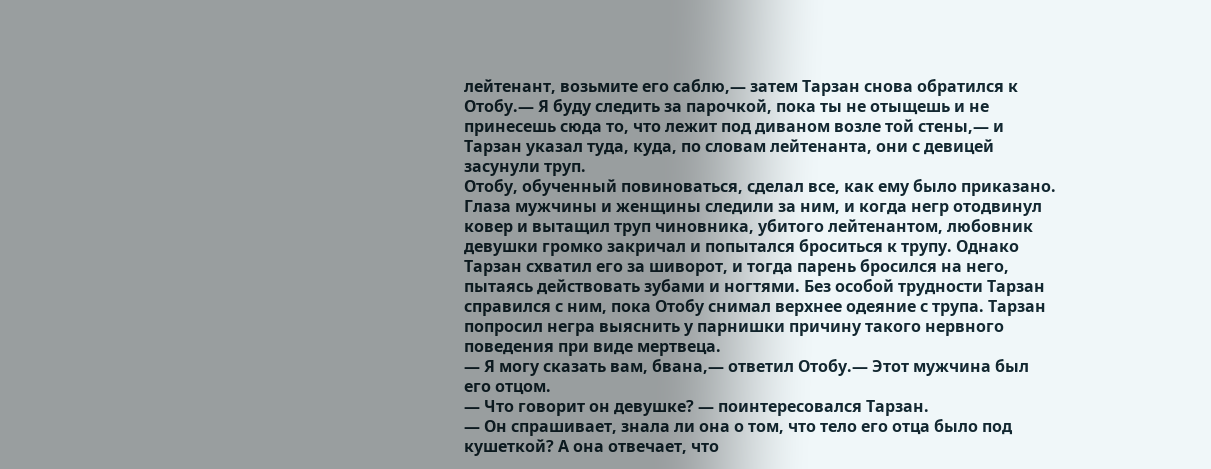лейтенант, возьмите его саблю,— затем Тарзан снова обратился к Отобу.— Я буду следить за парочкой, пока ты не отыщешь и не принесешь сюда то, что лежит под диваном возле той стены,— и Тарзан указал туда, куда, по словам лейтенанта, они с девицей засунули труп.
Отобу, обученный повиноваться, сделал все, как ему было приказано. Глаза мужчины и женщины следили за ним, и когда негр отодвинул ковер и вытащил труп чиновника, убитого лейтенантом, любовник девушки громко закричал и попытался броситься к трупу. Однако Тарзан схватил его за шиворот, и тогда парень бросился на него, пытаясь действовать зубами и ногтями. Без особой трудности Тарзан справился с ним, пока Отобу снимал верхнее одеяние с трупа. Тарзан попросил негра выяснить у парнишки причину такого нервного поведения при виде мертвеца.
— Я могу сказать вам, бвана,— ответил Отобу.— Этот мужчина был его отцом.
— Что говорит он девушке? — поинтересовался Тарзан.
— Он спрашивает, знала ли она о том, что тело его отца было под кушеткой? А она отвечает, что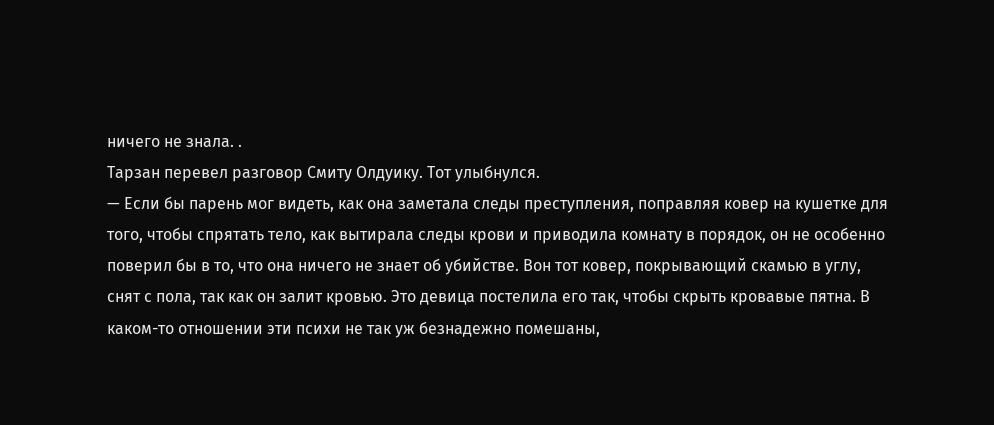ничего не знала. .
Тарзан перевел разговор Смиту Олдуику. Тот улыбнулся.
— Если бы парень мог видеть, как она заметала следы преступления, поправляя ковер на кушетке для того, чтобы спрятать тело, как вытирала следы крови и приводила комнату в порядок, он не особенно поверил бы в то, что она ничего не знает об убийстве. Вон тот ковер, покрывающий скамью в углу, снят с пола, так как он залит кровью. Это девица постелила его так, чтобы скрыть кровавые пятна. В каком-то отношении эти психи не так уж безнадежно помешаны,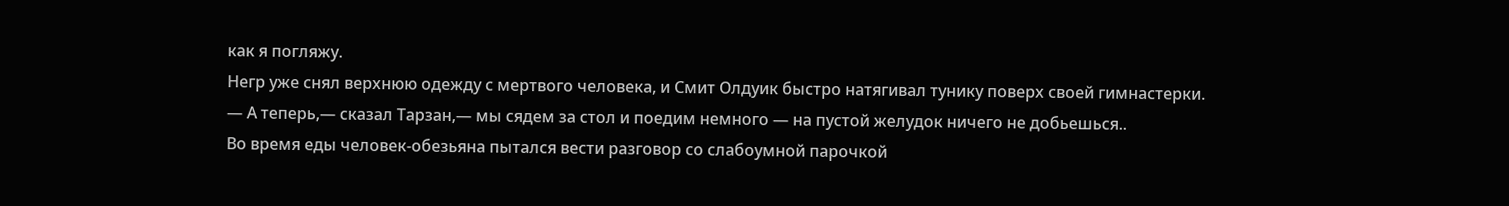как я погляжу.
Негр уже снял верхнюю одежду с мертвого человека, и Смит Олдуик быстро натягивал тунику поверх своей гимнастерки.
— А теперь,— сказал Тарзан,— мы сядем за стол и поедим немного — на пустой желудок ничего не добьешься..
Во время еды человек-обезьяна пытался вести разговор со слабоумной парочкой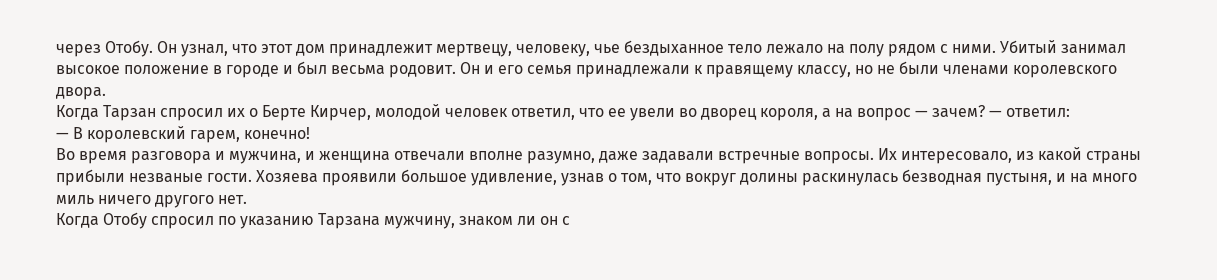через Отобу. Он узнал, что этот дом принадлежит мертвецу, человеку, чье бездыханное тело лежало на полу рядом с ними. Убитый занимал высокое положение в городе и был весьма родовит. Он и его семья принадлежали к правящему классу, но не были членами королевского двора.
Когда Тарзан спросил их о Берте Кирчер, молодой человек ответил, что ее увели во дворец короля, а на вопрос — зачем? — ответил:
— В королевский гарем, конечно!
Во время разговора и мужчина, и женщина отвечали вполне разумно, даже задавали встречные вопросы. Их интересовало, из какой страны прибыли незваные гости. Хозяева проявили большое удивление, узнав о том, что вокруг долины раскинулась безводная пустыня, и на много миль ничего другого нет.
Когда Отобу спросил по указанию Тарзана мужчину, знаком ли он с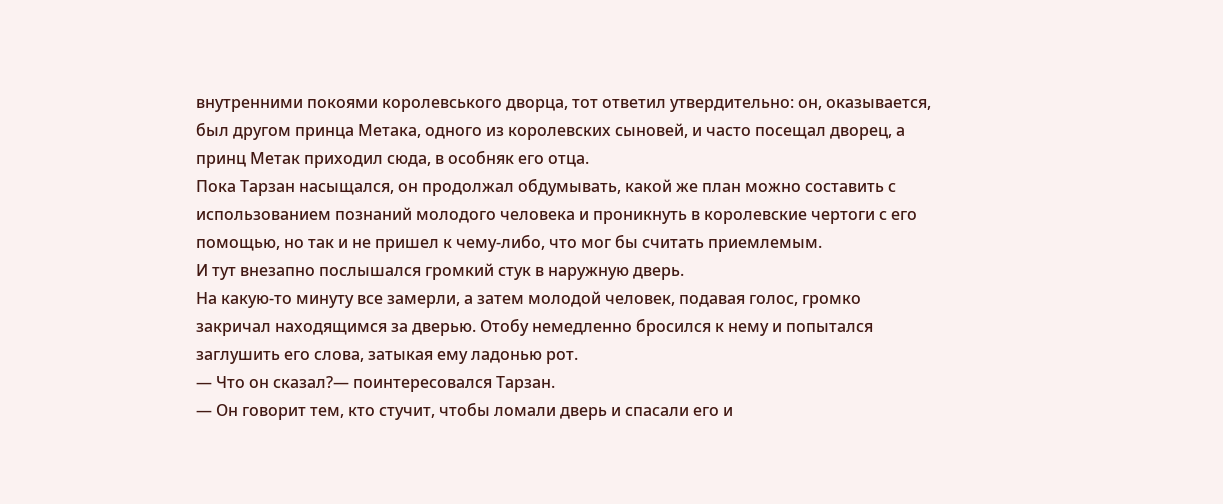внутренними покоями королевського дворца, тот ответил утвердительно: он, оказывается, был другом принца Метака, одного из королевских сыновей, и часто посещал дворец, а принц Метак приходил сюда, в особняк его отца.
Пока Тарзан насыщался, он продолжал обдумывать, какой же план можно составить с использованием познаний молодого человека и проникнуть в королевские чертоги с его помощью, но так и не пришел к чему-либо, что мог бы считать приемлемым.
И тут внезапно послышался громкий стук в наружную дверь.
На какую-то минуту все замерли, а затем молодой человек, подавая голос, громко закричал находящимся за дверью. Отобу немедленно бросился к нему и попытался заглушить его слова, затыкая ему ладонью рот.
— Что он сказал?— поинтересовался Тарзан.
— Он говорит тем, кто стучит, чтобы ломали дверь и спасали его и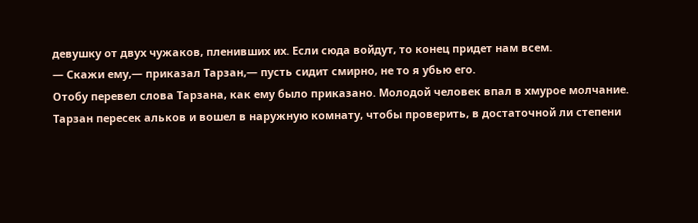девушку от двух чужаков, пленивших их. Если сюда войдут, то конец придет нам всем.
— Скажи ему,— приказал Тарзан,— пусть сидит смирно, не то я убью его.
Отобу перевел слова Тарзана, как ему было приказано. Молодой человек впал в хмурое молчание.
Тарзан пересек альков и вошел в наружную комнату, чтобы проверить, в достаточной ли степени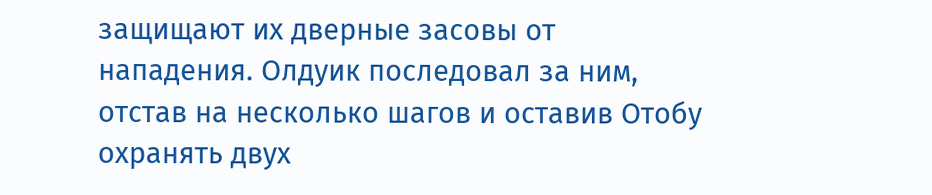защищают их дверные засовы от нападения. Олдуик последовал за ним, отстав на несколько шагов и оставив Отобу охранять двух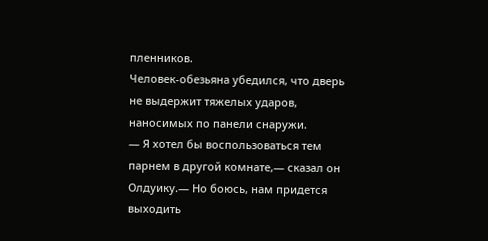пленников.
Человек-обезьяна убедился, что дверь не выдержит тяжелых ударов, наносимых по панели снаружи.
— Я хотел бы воспользоваться тем парнем в другой комнате,— сказал он Олдуику.— Но боюсь, нам придется выходить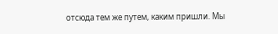отсюда тем же путем, каким пришли. Мы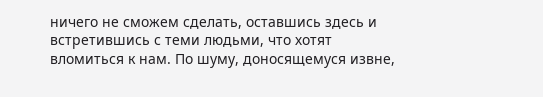ничего не сможем сделать, оставшись здесь и встретившись с теми людьми, что хотят вломиться к нам. По шуму, доносящемуся извне,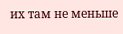их там не меньше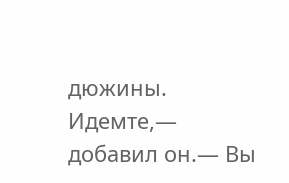дюжины. Идемте,— добавил он.— Вы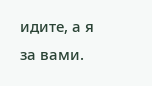идите, а я за вами.